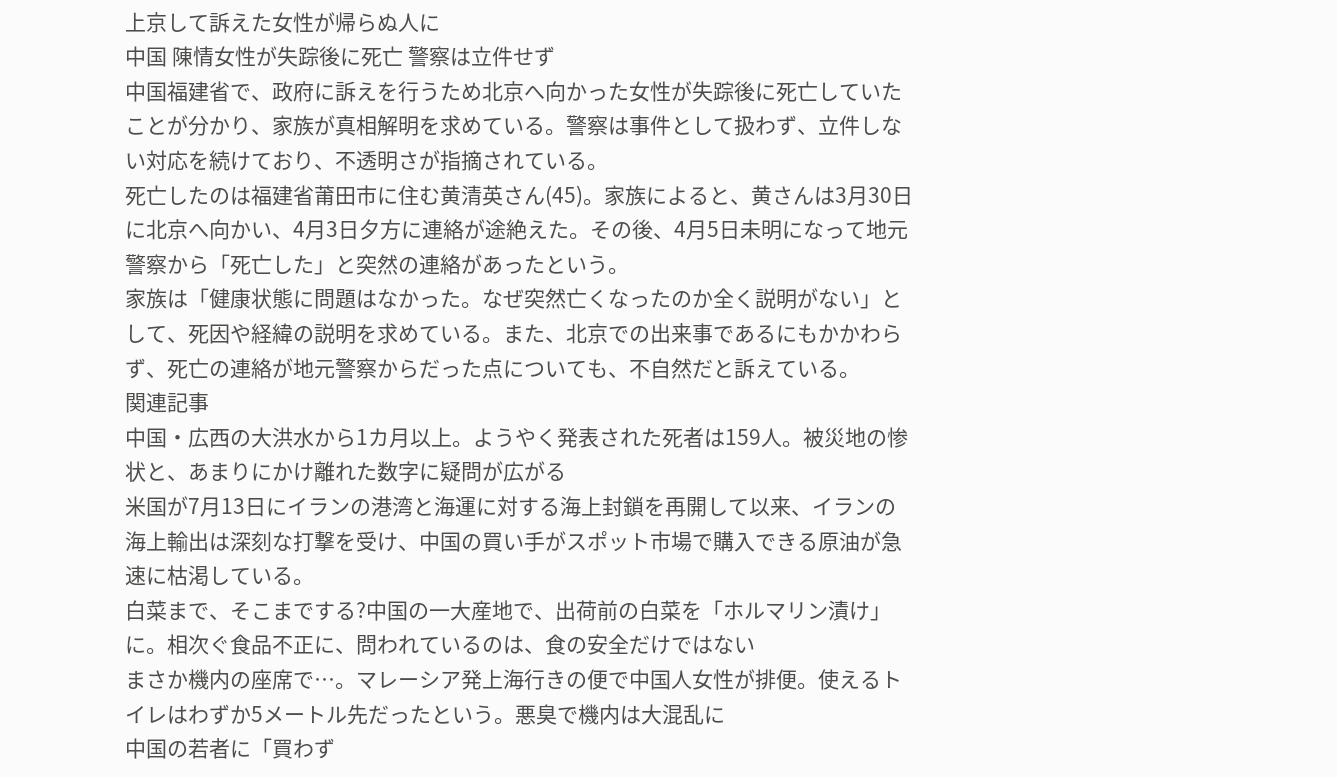上京して訴えた女性が帰らぬ人に
中国 陳情女性が失踪後に死亡 警察は立件せず
中国福建省で、政府に訴えを行うため北京へ向かった女性が失踪後に死亡していたことが分かり、家族が真相解明を求めている。警察は事件として扱わず、立件しない対応を続けており、不透明さが指摘されている。
死亡したのは福建省莆田市に住む黄清英さん(45)。家族によると、黄さんは3月30日に北京へ向かい、4月3日夕方に連絡が途絶えた。その後、4月5日未明になって地元警察から「死亡した」と突然の連絡があったという。
家族は「健康状態に問題はなかった。なぜ突然亡くなったのか全く説明がない」として、死因や経緯の説明を求めている。また、北京での出来事であるにもかかわらず、死亡の連絡が地元警察からだった点についても、不自然だと訴えている。
関連記事
中国・広西の大洪水から1カ月以上。ようやく発表された死者は159人。被災地の惨状と、あまりにかけ離れた数字に疑問が広がる
米国が7月13日にイランの港湾と海運に対する海上封鎖を再開して以来、イランの海上輸出は深刻な打撃を受け、中国の買い手がスポット市場で購入できる原油が急速に枯渇している。
白菜まで、そこまでする?中国の一大産地で、出荷前の白菜を「ホルマリン漬け」に。相次ぐ食品不正に、問われているのは、食の安全だけではない
まさか機内の座席で…。マレーシア発上海行きの便で中国人女性が排便。使えるトイレはわずか5メートル先だったという。悪臭で機内は大混乱に
中国の若者に「買わず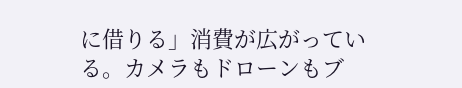に借りる」消費が広がっている。カメラもドローンもブ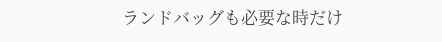ランドバッグも必要な時だけ